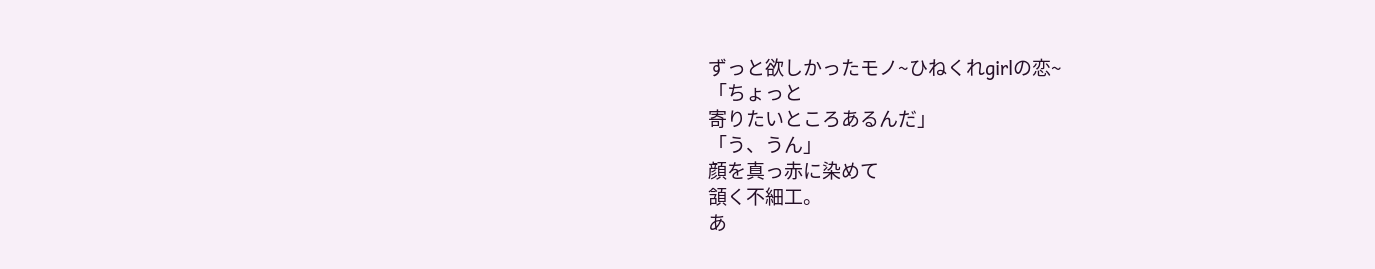ずっと欲しかったモノ~ひねくれgirlの恋~
「ちょっと
寄りたいところあるんだ」
「う、うん」
顔を真っ赤に染めて
頷く不細工。
あ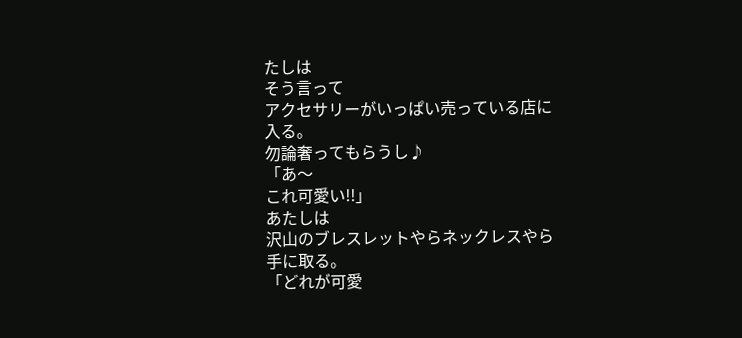たしは
そう言って
アクセサリーがいっぱい売っている店に入る。
勿論奢ってもらうし♪
「あ〜
これ可愛い!!」
あたしは
沢山のブレスレットやらネックレスやら手に取る。
「どれが可愛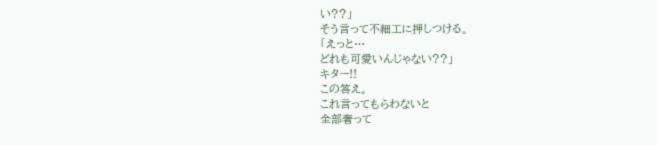い??」
そう言って不細工に押しつける。
「えっと…
どれも可愛いんじゃない??」
キター!!
この答え。
これ言ってもらわないと
全部奢って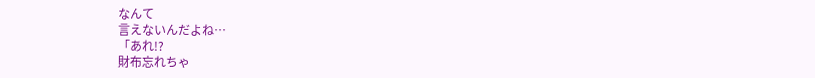なんて
言えないんだよね…
「あれ!?
財布忘れちゃ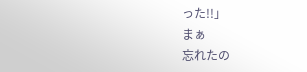った!!」
まぁ
忘れたの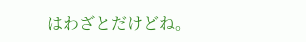はわざとだけどね。